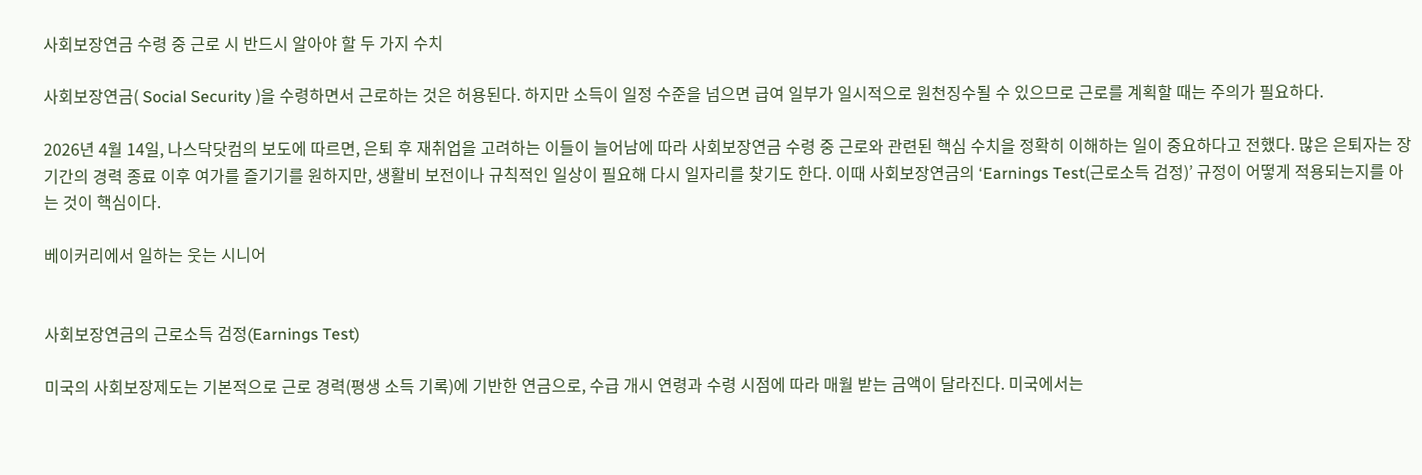사회보장연금 수령 중 근로 시 반드시 알아야 할 두 가지 수치

사회보장연금( Social Security )을 수령하면서 근로하는 것은 허용된다. 하지만 소득이 일정 수준을 넘으면 급여 일부가 일시적으로 원천징수될 수 있으므로 근로를 계획할 때는 주의가 필요하다.

2026년 4월 14일, 나스닥닷컴의 보도에 따르면, 은퇴 후 재취업을 고려하는 이들이 늘어남에 따라 사회보장연금 수령 중 근로와 관련된 핵심 수치을 정확히 이해하는 일이 중요하다고 전했다. 많은 은퇴자는 장기간의 경력 종료 이후 여가를 즐기기를 원하지만, 생활비 보전이나 규칙적인 일상이 필요해 다시 일자리를 찾기도 한다. 이때 사회보장연금의 ‘Earnings Test(근로소득 검정)’ 규정이 어떻게 적용되는지를 아는 것이 핵심이다.

베이커리에서 일하는 웃는 시니어


사회보장연금의 근로소득 검정(Earnings Test)

미국의 사회보장제도는 기본적으로 근로 경력(평생 소득 기록)에 기반한 연금으로, 수급 개시 연령과 수령 시점에 따라 매월 받는 금액이 달라진다. 미국에서는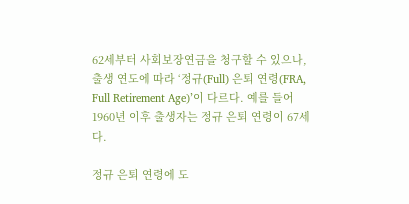62세부터 사회보장연금을 청구할 수 있으나, 출생 연도에 따라 ‘정규(Full) 은퇴 연령(FRA, Full Retirement Age)’이 다르다. 예를 들어 1960년 이후 출생자는 정규 은퇴 연령이 67세다.

정규 은퇴 연령에 도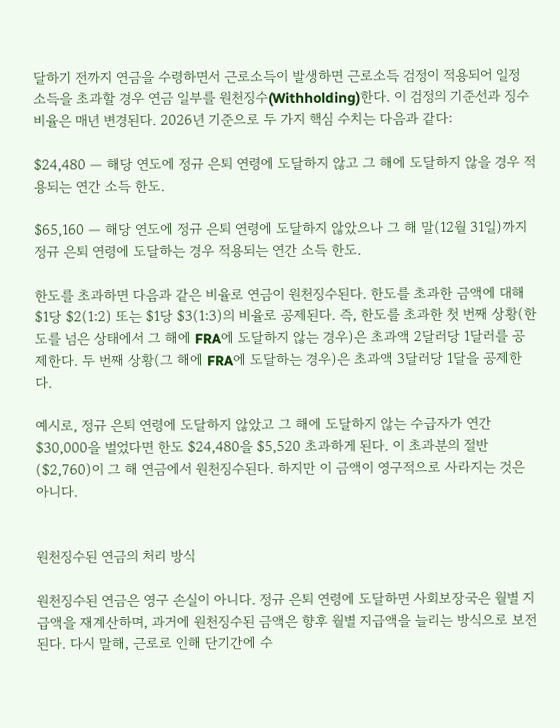달하기 전까지 연금을 수령하면서 근로소득이 발생하면 근로소득 검정이 적용되어 일정 소득을 초과할 경우 연금 일부를 원천징수(Withholding)한다. 이 검정의 기준선과 징수 비율은 매년 변경된다. 2026년 기준으로 두 가지 핵심 수치는 다음과 같다:

$24,480 — 해당 연도에 정규 은퇴 연령에 도달하지 않고 그 해에 도달하지 않을 경우 적용되는 연간 소득 한도.

$65,160 — 해당 연도에 정규 은퇴 연령에 도달하지 않았으나 그 해 말(12월 31일)까지 정규 은퇴 연령에 도달하는 경우 적용되는 연간 소득 한도.

한도를 초과하면 다음과 같은 비율로 연금이 원천징수된다. 한도를 초과한 금액에 대해 $1당 $2(1:2) 또는 $1당 $3(1:3)의 비율로 공제된다. 즉, 한도를 초과한 첫 번째 상황(한도를 넘은 상태에서 그 해에 FRA에 도달하지 않는 경우)은 초과액 2달러당 1달러를 공제한다. 두 번째 상황(그 해에 FRA에 도달하는 경우)은 초과액 3달러당 1달을 공제한다.

예시로, 정규 은퇴 연령에 도달하지 않았고 그 해에 도달하지 않는 수급자가 연간 $30,000을 벌었다면 한도 $24,480을 $5,520 초과하게 된다. 이 초과분의 절반($2,760)이 그 해 연금에서 원천징수된다. 하지만 이 금액이 영구적으로 사라지는 것은 아니다.


원천징수된 연금의 처리 방식

원천징수된 연금은 영구 손실이 아니다. 정규 은퇴 연령에 도달하면 사회보장국은 월별 지급액을 재계산하며, 과거에 원천징수된 금액은 향후 월별 지급액을 늘리는 방식으로 보전된다. 다시 말해, 근로로 인해 단기간에 수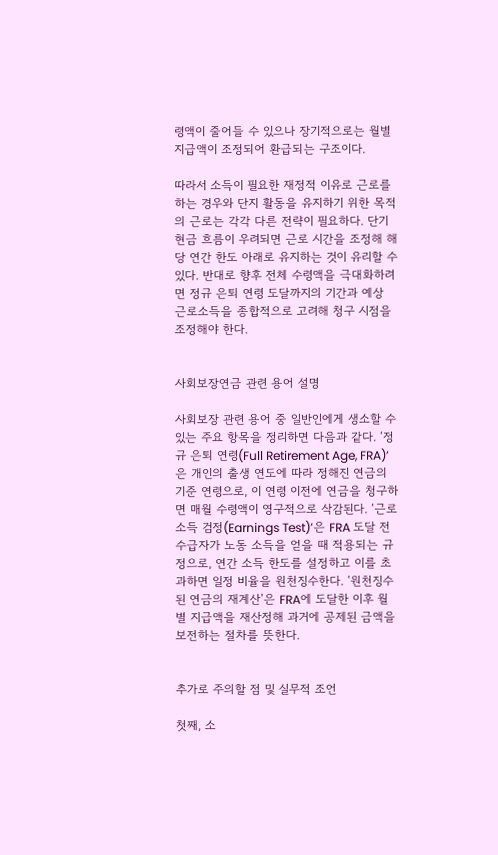령액이 줄어들 수 있으나 장기적으로는 월별 지급액이 조정되어 환급되는 구조이다.

따라서 소득이 필요한 재정적 이유로 근로를 하는 경우와 단지 활동을 유지하기 위한 목적의 근로는 각각 다른 전략이 필요하다. 단기 현금 흐름이 우려되면 근로 시간을 조정해 해당 연간 한도 아래로 유지하는 것이 유리할 수 있다. 반대로 향후 전체 수령액을 극대화하려면 정규 은퇴 연령 도달까지의 기간과 예상 근로소득을 종합적으로 고려해 청구 시점을 조정해야 한다.


사회보장연금 관련 용어 설명

사회보장 관련 용어 중 일반인에게 생소할 수 있는 주요 항목을 정리하면 다음과 같다. ‘정규 은퇴 연령(Full Retirement Age, FRA)’은 개인의 출생 연도에 따라 정해진 연금의 기준 연령으로, 이 연령 이전에 연금을 청구하면 매월 수령액이 영구적으로 삭감된다. ‘근로소득 검정(Earnings Test)’은 FRA 도달 전 수급자가 노동 소득을 얻을 때 적용되는 규정으로, 연간 소득 한도를 설정하고 이를 초과하면 일정 비율을 원천징수한다. ‘원천징수된 연금의 재계산’은 FRA에 도달한 이후 월별 지급액을 재산정해 과거에 공제된 금액을 보전하는 절차를 뜻한다.


추가로 주의할 점 및 실무적 조언

첫째, 소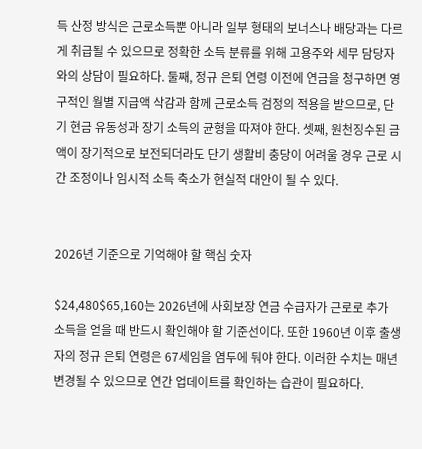득 산정 방식은 근로소득뿐 아니라 일부 형태의 보너스나 배당과는 다르게 취급될 수 있으므로 정확한 소득 분류를 위해 고용주와 세무 담당자와의 상담이 필요하다. 둘째, 정규 은퇴 연령 이전에 연금을 청구하면 영구적인 월별 지급액 삭감과 함께 근로소득 검정의 적용을 받으므로, 단기 현금 유동성과 장기 소득의 균형을 따져야 한다. 셋째, 원천징수된 금액이 장기적으로 보전되더라도 단기 생활비 충당이 어려울 경우 근로 시간 조정이나 임시적 소득 축소가 현실적 대안이 될 수 있다.


2026년 기준으로 기억해야 할 핵심 숫자

$24,480$65,160는 2026년에 사회보장 연금 수급자가 근로로 추가 소득을 얻을 때 반드시 확인해야 할 기준선이다. 또한 1960년 이후 출생자의 정규 은퇴 연령은 67세임을 염두에 둬야 한다. 이러한 수치는 매년 변경될 수 있으므로 연간 업데이트를 확인하는 습관이 필요하다.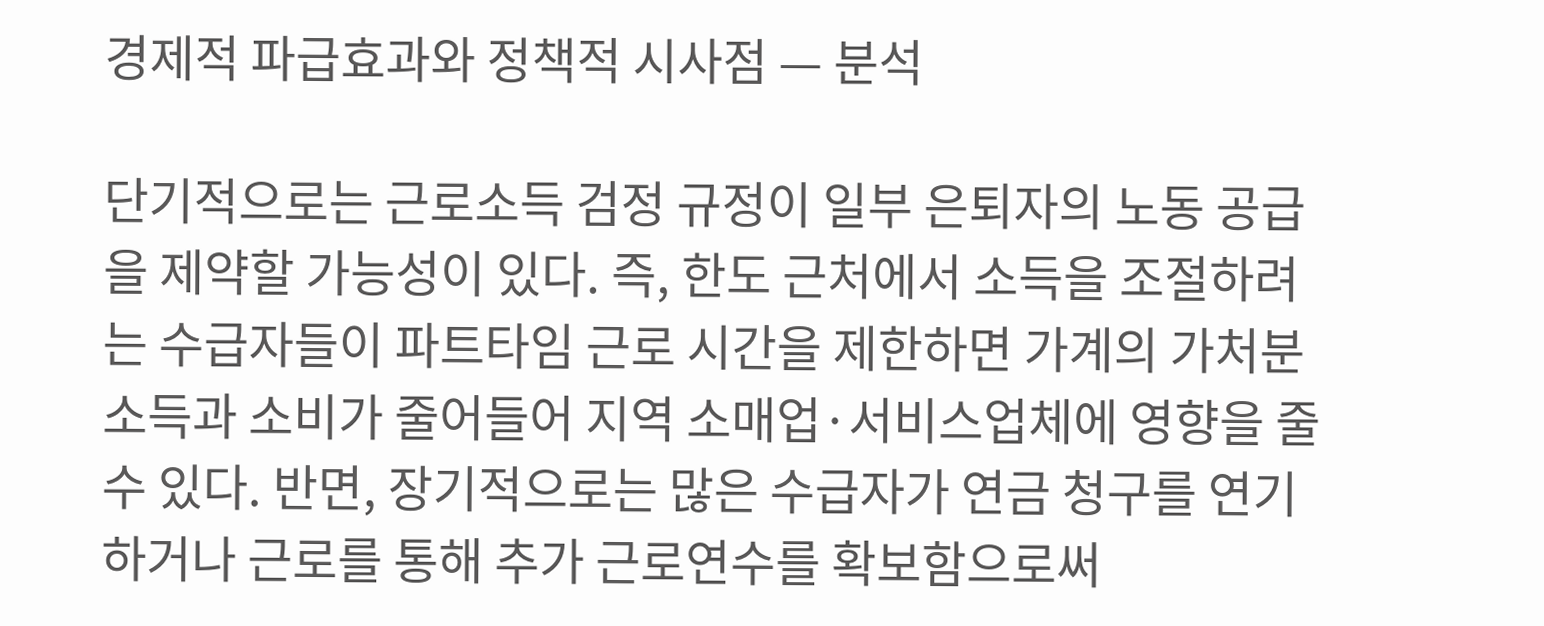경제적 파급효과와 정책적 시사점 — 분석

단기적으로는 근로소득 검정 규정이 일부 은퇴자의 노동 공급을 제약할 가능성이 있다. 즉, 한도 근처에서 소득을 조절하려는 수급자들이 파트타임 근로 시간을 제한하면 가계의 가처분소득과 소비가 줄어들어 지역 소매업·서비스업체에 영향을 줄 수 있다. 반면, 장기적으로는 많은 수급자가 연금 청구를 연기하거나 근로를 통해 추가 근로연수를 확보함으로써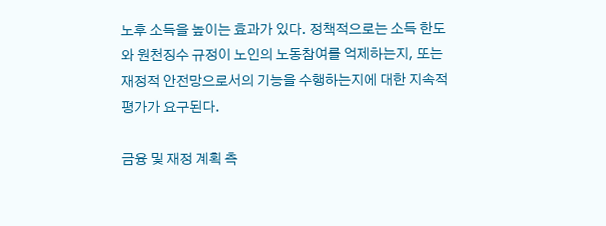노후 소득을 높이는 효과가 있다. 정책적으로는 소득 한도와 원천징수 규정이 노인의 노동참여를 억제하는지, 또는 재정적 안전망으로서의 기능을 수행하는지에 대한 지속적 평가가 요구된다.

금융 및 재정 계획 측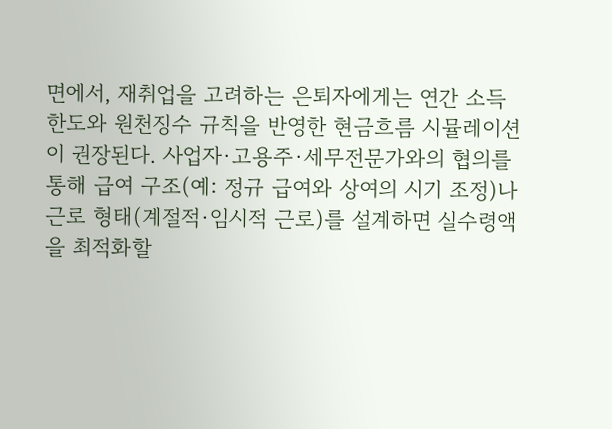면에서, 재취업을 고려하는 은퇴자에게는 연간 소득 한도와 원천징수 규칙을 반영한 현금흐름 시뮬레이션이 권장된다. 사업자·고용주·세무전문가와의 협의를 통해 급여 구조(예: 정규 급여와 상여의 시기 조정)나 근로 형태(계절적·임시적 근로)를 설계하면 실수령액을 최적화할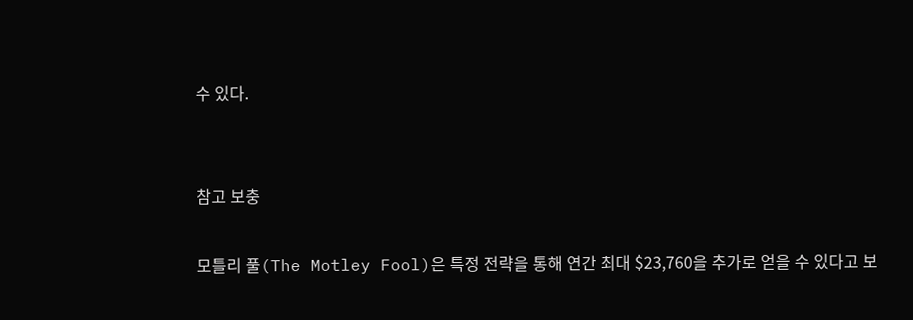수 있다.


참고 보충

모틀리 풀(The Motley Fool)은 특정 전략을 통해 연간 최대 $23,760을 추가로 얻을 수 있다고 보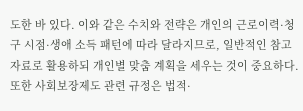도한 바 있다. 이와 같은 수치와 전략은 개인의 근로이력·청구 시점·생애 소득 패턴에 따라 달라지므로, 일반적인 참고 자료로 활용하되 개인별 맞춤 계획을 세우는 것이 중요하다. 또한 사회보장제도 관련 규정은 법적·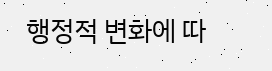행정적 변화에 따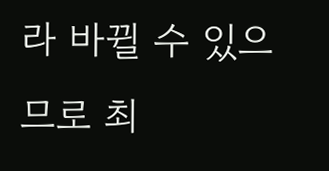라 바뀔 수 있으므로 최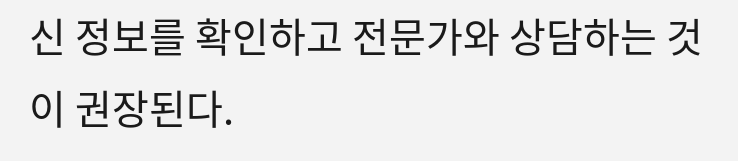신 정보를 확인하고 전문가와 상담하는 것이 권장된다.